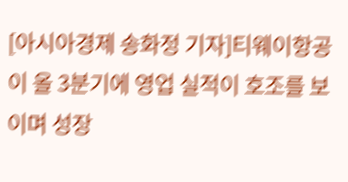[아시아경제 송화정 기자]티웨이항공이 올 3분기에 영업 실적이 호조를 보이며 성장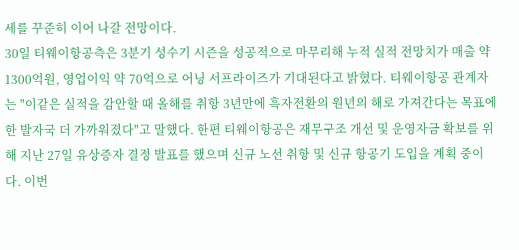세를 꾸준히 이어 나갈 전망이다.
30일 티웨이항공측은 3분기 성수기 시즌을 성공적으로 마무리해 누적 실적 전망치가 매출 약 1300억원, 영업이익 약 70억으로 어닝 서프라이즈가 기대된다고 밝혔다. 티웨이항공 관계자는 "이같은 실적을 감안할 때 올해를 취항 3년만에 흑자전환의 원년의 해로 가져간다는 목표에 한 발자국 더 가까워졌다"고 말했다. 한편 티웨이항공은 재무구조 개선 및 운영자금 확보를 위해 지난 27일 유상증자 결정 발표를 했으며 신규 노선 취항 및 신규 항공기 도입을 계획 중이다. 이번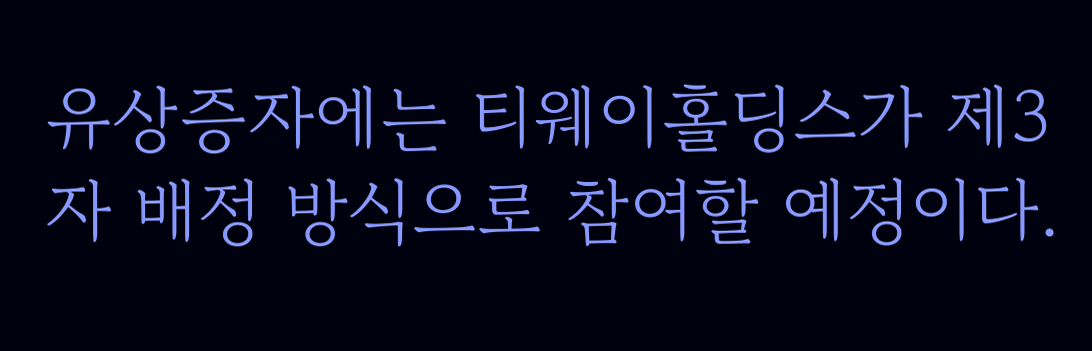유상증자에는 티웨이홀딩스가 제3자 배정 방식으로 참여할 예정이다.